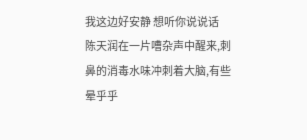我这边好安静 想听你说说话
陈天润在一片嘈杂声中醒来,刺鼻的消毒水味冲刺着大脑,有些晕乎乎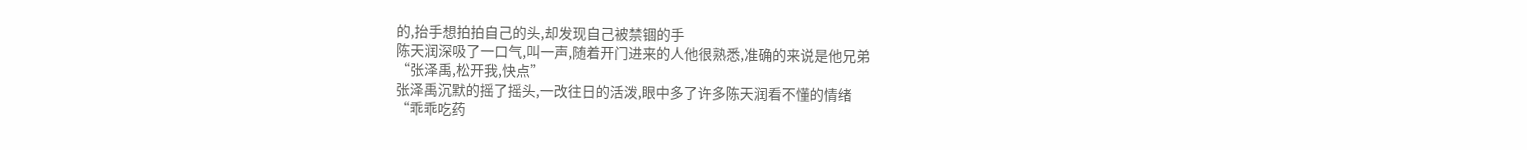的,抬手想拍拍自己的头,却发现自己被禁锢的手
陈天润深吸了一口气,叫一声,随着开门进来的人他很熟悉,准确的来说是他兄弟
“张泽禹,松开我,快点”
张泽禹沉默的摇了摇头,一改往日的活泼,眼中多了许多陈天润看不懂的情绪
“乖乖吃药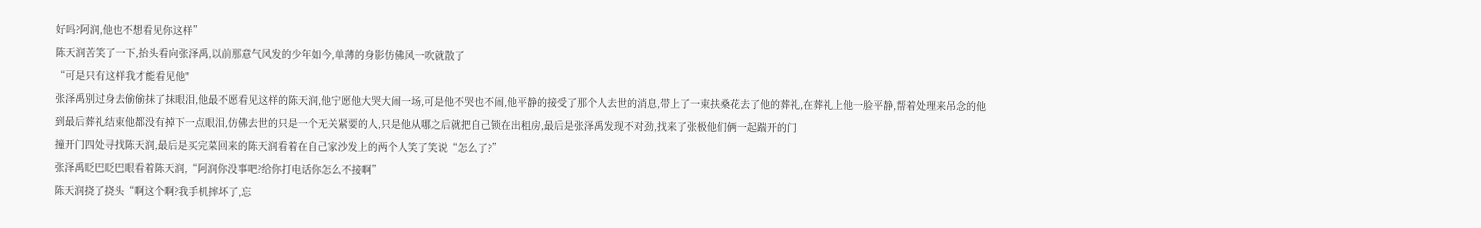好吗?阿润,他也不想看见你这样”
陈天润苦笑了一下,抬头看向张泽禹,以前那意气风发的少年如今,单薄的身影仿佛风一吹就散了
“可是只有这样我才能看见他"
张泽禹别过身去偷偷抹了抹眼泪,他最不愿看见这样的陈天润,他宁愿他大哭大闹一场,可是他不哭也不闹,他平静的接受了那个人去世的消息,带上了一束扶桑花去了他的葬礼,在葬礼上他一脸平静,帮着处理来吊念的他
到最后葬礼结束他都没有掉下一点眼泪,仿佛去世的只是一个无关紧要的人,只是他从哪之后就把自己锁在出租房,最后是张泽禹发现不对劲,找来了张极他们俩一起踹开的门
撞开门四处寻找陈天润,最后是买完菜回来的陈天润看着在自己家沙发上的两个人笑了笑说“怎么了?”
张泽禹眨巴眨巴眼看着陈天润,“阿润你没事吧?给你打电话你怎么不接啊”
陈天润挠了挠头“啊这个啊?我手机摔坏了,忘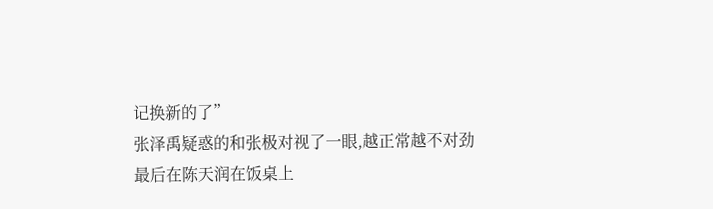记换新的了”
张泽禹疑惑的和张极对视了一眼,越正常越不对劲
最后在陈天润在饭桌上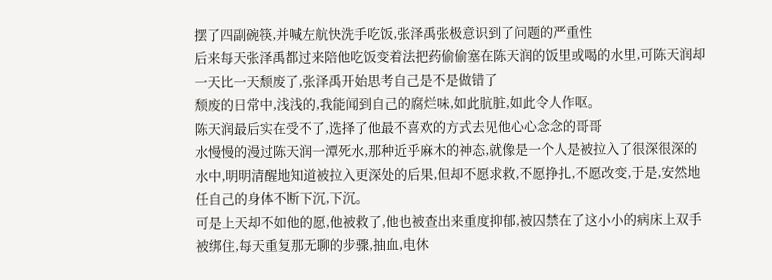摆了四副碗筷,并喊左航快洗手吃饭,张泽禹张极意识到了问题的严重性
后来每天张泽禹都过来陪他吃饭变着法把药偷偷塞在陈天润的饭里或喝的水里,可陈天润却一天比一天颓废了,张泽禹开始思考自己是不是做错了
颓废的日常中,浅浅的,我能闻到自己的腐烂味,如此肮脏,如此令人作呕。
陈天润最后实在受不了,选择了他最不喜欢的方式去见他心心念念的哥哥
水慢慢的漫过陈天润一潭死水,那种近乎麻木的神态,就像是一个人是被拉入了很深很深的水中,明明清醒地知道被拉入更深处的后果,但却不愿求救,不愿挣扎,不愿改变,于是,安然地任自己的身体不断下沉,下沉。
可是上天却不如他的愿,他被救了,他也被查出来重度抑郁,被囚禁在了这小小的病床上双手被绑住,每天重复那无聊的步骤,抽血,电休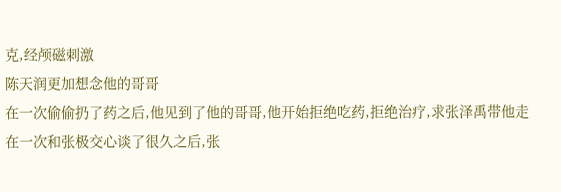克,经颅磁刺激
陈天润更加想念他的哥哥
在一次偷偷扔了药之后,他见到了他的哥哥,他开始拒绝吃药,拒绝治疗,求张泽禹带他走
在一次和张极交心谈了很久之后,张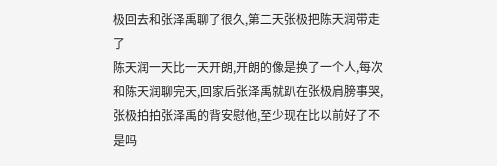极回去和张泽禹聊了很久,第二天张极把陈天润带走了
陈天润一天比一天开朗,开朗的像是换了一个人,每次和陈天润聊完天,回家后张泽禹就趴在张极肩膀事哭,张极拍拍张泽禹的背安慰他,至少现在比以前好了不是吗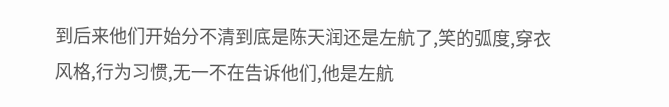到后来他们开始分不清到底是陈天润还是左航了,笑的弧度,穿衣风格,行为习惯,无一不在告诉他们,他是左航